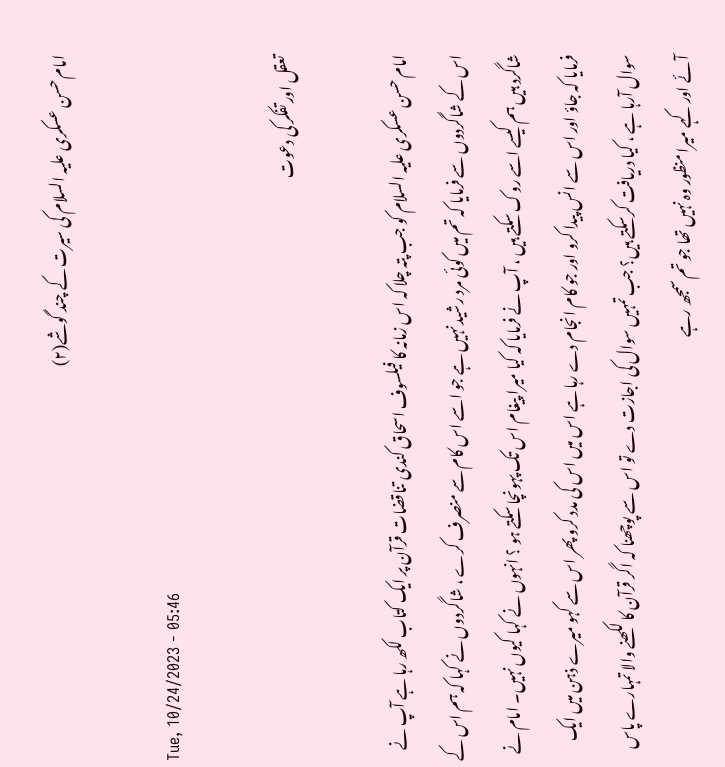امام حسن عسکری علیہ السلام کی سیرت کے چند گوشے(۲)

Tue, 10/24/2023 - 05:46

تعقل اور تفکر کی دعوت

امام حسن عسکری علیہ السلام کو جب پتہ چلا کہ اس زمانہ کا فیلسوف اسحاق کندی تناقضات قرآن پر ایک کتاب لکھ رہا ہے آپ نے اس کے شاگردوں سے فرمایا کہ تم میں کوئی مرد رشید نہیں ہے جو اسے اس کام سے منصرف کرے ، شاگردوں نے کہا کہ ہم اس کے شاگرد ہیں ہم کیسے اسے روک سکتے ہیں ، آپ نے فرمایا کہ کیا میرا پیغام اس تک پہونچا سکتے ہو ؟ انہوں نے کہا کیوں نہیں۔ امام نے فرمایا کہ جاؤ اور اس سے انس پیدا کرو اور جو کام انجام دے رہا ہے اس میں اس کی مدد کرو پھر اس سے کہو میرے ذہن میں ایک سوال آرہا ہے ، کیا دریافت کرسکتے ہیں؟ جب تمہیں سوال کی اجازت دے تو اس سے پوچھنا کہ اگر قرآن کا لکھنے والا تمہارے پاس آئے اور کہے میرا منظور وہ نہیں تھا جو تم سمجھ رہے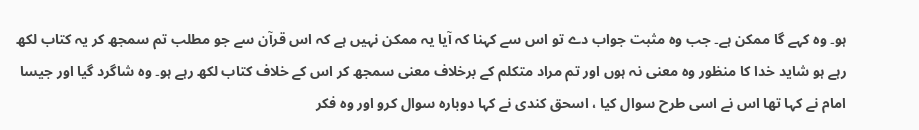ہو۔ وہ کہے گا ممکن ہے۔ جب وہ مثبت جواب دے تو اس سے کہنا کہ آیا یہ ممکن نہیں ہے کہ اس قرآن سے جو مطلب تم سمجھ کر یہ کتاب لکھ رہے ہو شاید خدا کا منظور وہ معنی نہ ہوں اور تم مراد متکلم کے برخلاف معنی سمجھ کر اس کے خلاف کتاب لکھ رہے ہو۔ وہ شاگرد گیا اور جیسا امام نے کہا تھا اس نے اسی طرح سوال کیا ، اسحق کندی نے کہا دوبارہ سوال کرو اور وہ فکر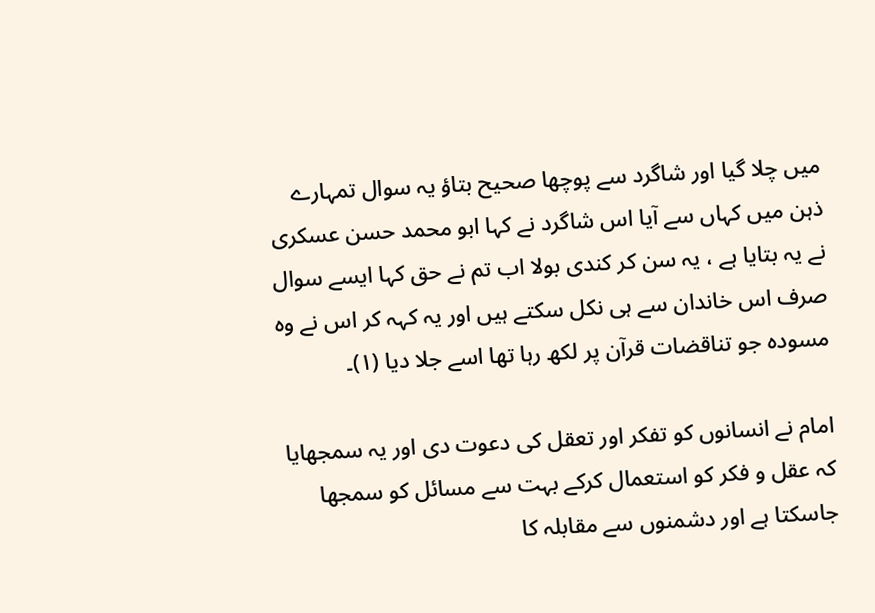میں چلا گیا اور شاگرد سے پوچھا صحیح بتاؤ یہ سوال تمہارے ذہن میں کہاں سے آیا اس شاگرد نے کہا ابو محمد حسن عسکری نے یہ بتایا ہے ، یہ سن کر کندی بولا اب تم نے حق کہا ایسے سوال صرف اس خاندان سے ہی نکل سکتے ہیں اور یہ کہہ کر اس نے وہ مسودہ جو تناقضات قرآن پر لکھ رہا تھا اسے جلا دیا (۱)۔

امام نے انسانوں کو تفکر اور تعقل کی دعوت دی اور یہ سمجھایا کہ عقل و فکر کو استعمال کرکے بہت سے مسائل کو سمجھا جاسکتا ہے اور دشمنوں سے مقابلہ کا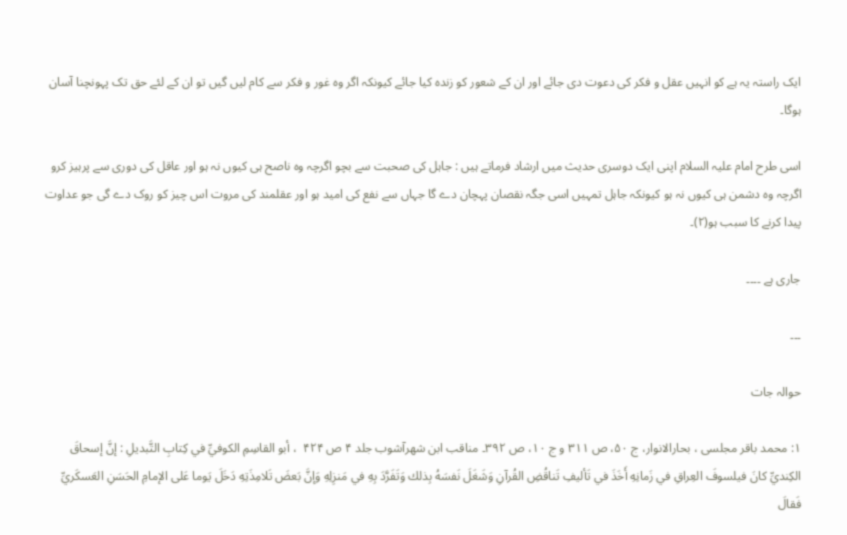ایک راستہ یہ ہے کو انہیں عقل و فکر کی دعوت دی جائے اور ان کے شعور کو زندہ کیا جائے کیونکہ اگر وہ غور و فکر سے کام لیں گیں تو ان کے لئے حق تک پہونچنا آسان ہوگا۔

اسی طرح امام علیہ السلام اپنی ایک دوسری حدیث میں ارشاد فرماتے ہیں : جاہل کی صحبت سے بچو اگرچہ وہ ناصح ہی کیوں نہ ہو اور عاقل کی دوری سے پرہیز کرو اگرچہ وہ دشمن ہی کیوں نہ ہو کیونکہ جاہل تمہیں اسی جگہ نقصان پہچان دے گا جہاں سے نفع کی امید ہو اور عقلمند کی مروت اس چیز کو روک دے گی جو عداوت پیدا کرنے کا سبب ہو(۲)۔

جاری ہے ۔۔۔۔

۔۔۔

حوالہ جات

۱: محمد باقر مجلسی ، بحارالانوار، ج ۵۰، ص ۳۱۱ و ج ۱۰، ص ۳۹۲۔ مناقب ابن شهرآشوب جلد ۴ ص ۴۲۴  ، أبو القاسِمِ الكوفيِّ في كِتابِ التَّبديلِ : إنَّ إسحاقَ الكِنديِّ كانَ فيلسوفَ العِراقِ في زَمانِهِ أَخَذَ في تَأليفِ تَناقُضِ القُرآنِ وَشَغَلَ نَفسَهُ بِذلك وَتَفَرَّدَ بِهِ في مَنزِلِهِ وَإنَّ بَعضَ تَلامِذَتِهِ دَخَلَ يَوما عَلى الإمامِ الحَسَنِ العَسكَريِّ فَقالَ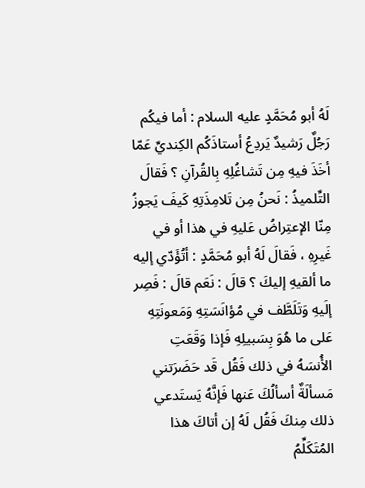لَهُ أبو مُحَمَّدٍ عليه السلام : أما فيكُم رَجُلٌ رَشيدٌ يَردِعُ أستاذَكُم الكِنديِّ عَمّا أخَذَ فيهِ مِن تَشاغُلِهِ بِالقُرآنِ ؟ فَقالَ التِّلميذُ : نَحنُ مِن تَلامِذَتِهِ كَيفَ يَجوزُ مِنّا الإعتِراضُ عَليهِ في هذا أو في غَيرِهِ ، فَقالَ لَهُ أبو مُحَمَّدٍ : أتُؤَدّي إليه ما ألقيهِ إليكَ ؟ قالَ : نَعَم قالَ : فَصِر إلَيهِ وَتَلَطَّف في مُؤانَسَتِهِ وَمَعونَتِهِ عَلى ما هُوَ بِسَبيلِهِ فَإذا وَقَعَتِ الأُنسَهُ في ذلك فَقُل قَد حَضَرَتني مَسألَةٌ أسألُكَ عَنها فَإنَّهُ يَستَدعي ذلك مِنكَ فَقُل لَهُ إن أتاكَ هذا المُتَكَلِّمُ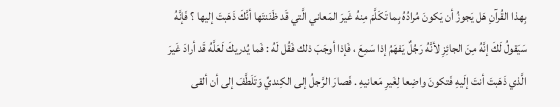بِهذا القُرآنِ هَل يَجوزُ أن يَكونَ مُرادُهُ بِما تَكَلَّمَ مِنهُ غَيرَ المَعاني الَّتي قَد ظَنَنتَها أنَّكَ ذَهَبتَ إليها ؟ فَإنَّهُ سَيَقولُ لَكَ إنَّهُ مِنَ الجائِزِ لأنَّهُ رَجُلٌ يَفهَمُ إذا سَمِعَ ، فَإذا أوجَبَ ذلك فَقُل لَهُ : فَما يُدريكَ لَعَلَّهُ قَد أرادَ غَيرَ الَّذي ذَهَبتَ أنتَ إلَيهِ فَتكونَ واضِعا لِغَيرِ مَعانيهِ . فَصارَ الرَّجلُ إلى الكِنديِّ وَتَلَطَّفَ إلى أن ألقى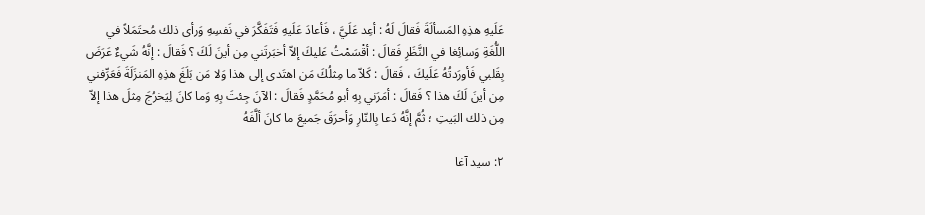عَلَيهِ هذِهِ المَسألَةَ فَقالَ لَهُ : أعِد عَلَيَّ ، فَأعادَ عَلَيهِ فَتَفَكَّرَ في نَفسِهِ وَرأى ذلك مُحتَمَلاً في اللُّغَةِ وَسائِغا في النَّظَرِ فَقالَ : أقْسَمْتُ عَليكَ إلاّ أخبَرتَني مِن أينَ لَكَ ؟ فَقالَ : إنَّهُ شَيءٌ عَرَضَ بِقَلبي فَأورَدتُهُ عَلَيكَ ، فَقالَ : كَلاّ ما مِثلُكَ مَن اهتَدى إلى هذا وَلا مَن بَلَغَ هذِهِ المَنزَلَةَ فَعَرِّفني مِن أينَ لَكَ هذا ؟ فَقالَ : أمَرَني بِهِ أبو مُحَمَّدٍ فَقالَ : الآنَ جِئتَ بِهِ وَما كانَ لِيَخرُجَ مِثلَ هذا إلاّ مِن ذلك البَيتِ ؛ ثُمَّ إنَّهُ دَعا بِالنّارِ وَأحرَقَ جَميعَ ما كانَ ألَّفَهُ

۲: سید آغا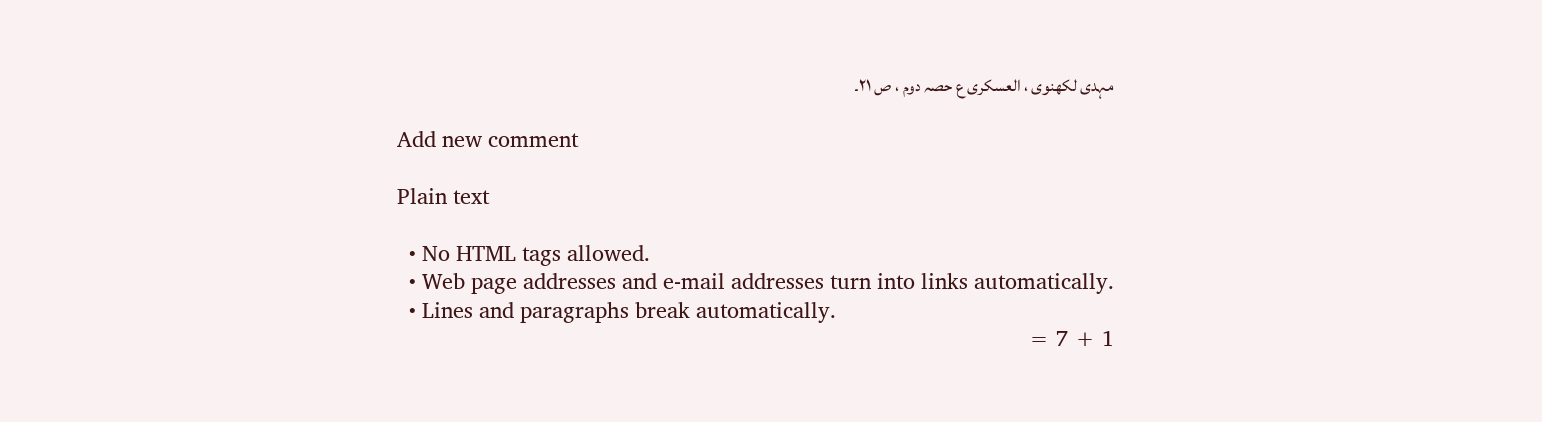مہدی لکھنوی ، العسکری ع حصہ دوم ، ص ۲۱۔

Add new comment

Plain text

  • No HTML tags allowed.
  • Web page addresses and e-mail addresses turn into links automatically.
  • Lines and paragraphs break automatically.
1 + 7 =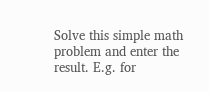Solve this simple math problem and enter the result. E.g. for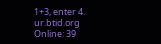1+3, enter 4.
ur.btid.org
Online: 39